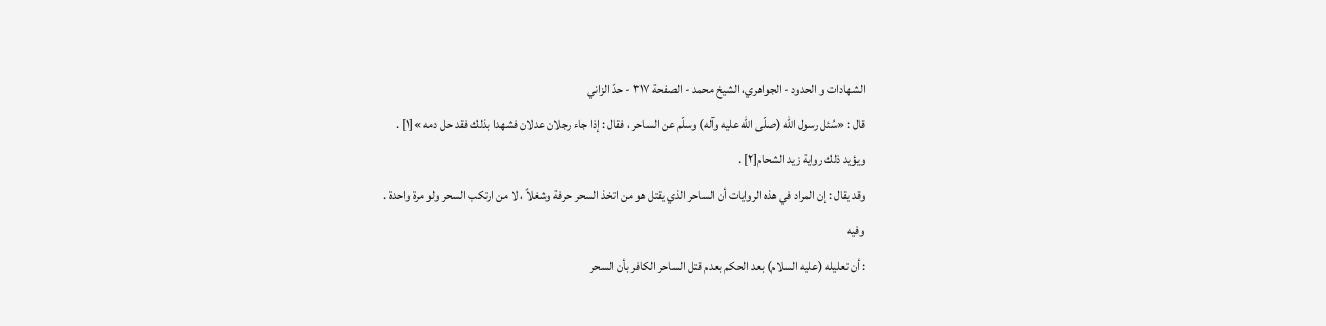الشهادات و الحدود - الجواهري، الشيخ محمد - الصفحة ٣١٧ - حدّ الزاني
قال : «سُئل رسول اللّه (صلّى اللّه عليه وآله) وسلّم عن الساحر ، فقال : إذا جاء رجلان عدلان فشهدا بذلك فقد حل دمه »[١] .
ويؤيد ذلك رواية زيد الشحام[٢] .
وقد يقال : إن المراد في هذه الروايات أن الساحر الذي يقتل هو من اتخذ السحر حرفة وشغلاً ، لا من ارتكب السحر ولو مرة واحدة .
وفيه
: أن تعليله (عليه السلام) بعد الحكم بعدم قتل الساحر الكافر بأن السحر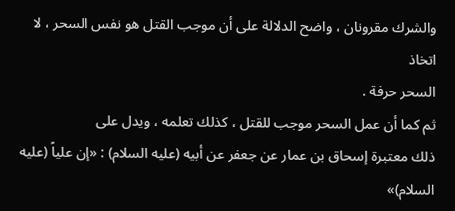والشرك مقرونان ، واضح الدلالة على أن موجب القتل هو نفس السحر ، لا اتخاذ
السحر حرفة .
ثم كما أن عمل السحر موجب للقتل ، كذلك تعلمه ، ويدل على
ذلك معتبرة إسحاق بن عمار عن جعفر عن أبيه (عليه السلام) : «إن علياً (عليه
السلام)»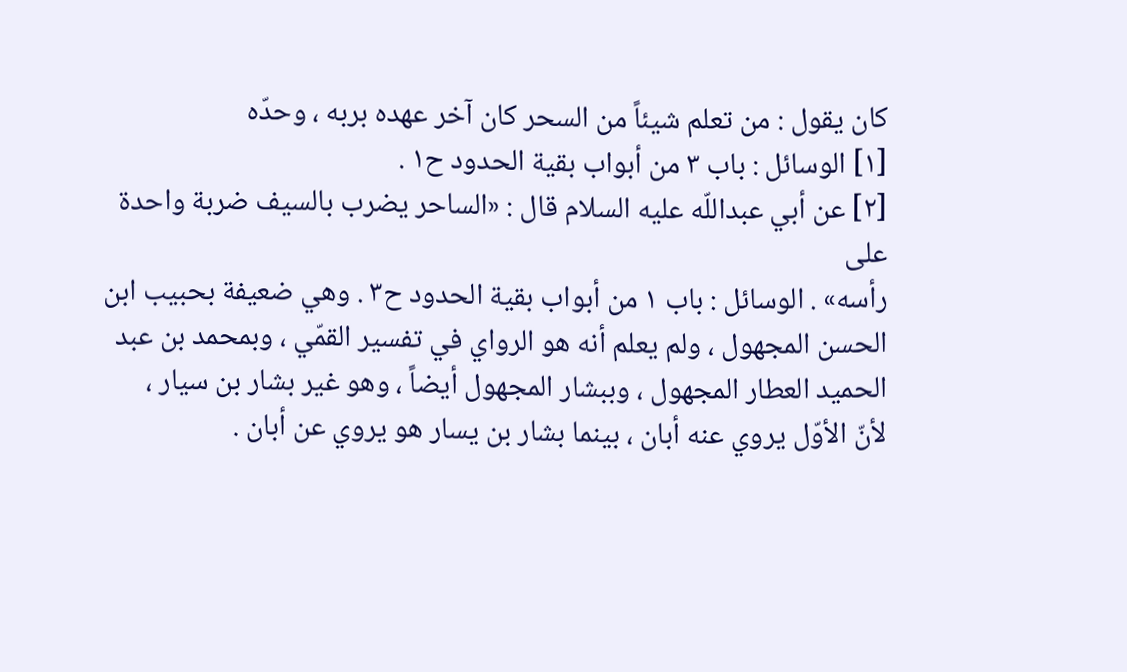كان يقول : من تعلم شيئاً من السحر كان آخر عهده بربه ، وحدّه
[١] الوسائل : باب ٣ من أبواب بقية الحدود ح١ .
[٢] عن أبي عبداللّه عليه السلام قال : «الساحر يضرب بالسيف ضربة واحدة
على
رأسه» . الوسائل : باب ١ من أبواب بقية الحدود ح٣ . وهي ضعيفة بحبيب ابن
الحسن المجهول ، ولم يعلم أنه هو الرواي في تفسير القمّي ، وبمحمد بن عبد
الحميد العطار المجهول ، وببشار المجهول أيضاً ، وهو غير بشار بن سيار ،
لأنّ الأوّل يروي عنه أبان ، بينما بشار بن يسار هو يروي عن أبان .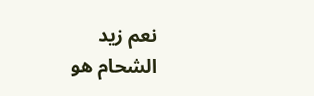نعم زيد
الشحام هو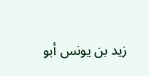زيد بن يونس أبو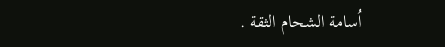اُسامة الشحام الثقة .